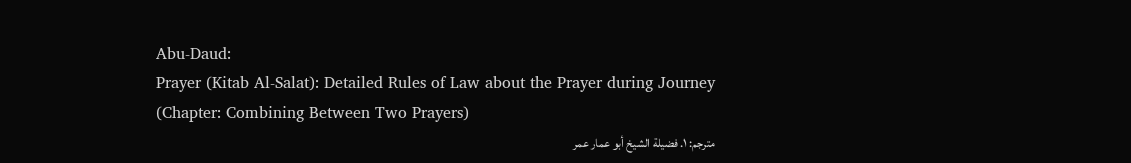Abu-Daud:
Prayer (Kitab Al-Salat): Detailed Rules of Law about the Prayer during Journey
(Chapter: Combining Between Two Prayers)
مترجم: ١. فضيلة الشيخ أبو عمار عمر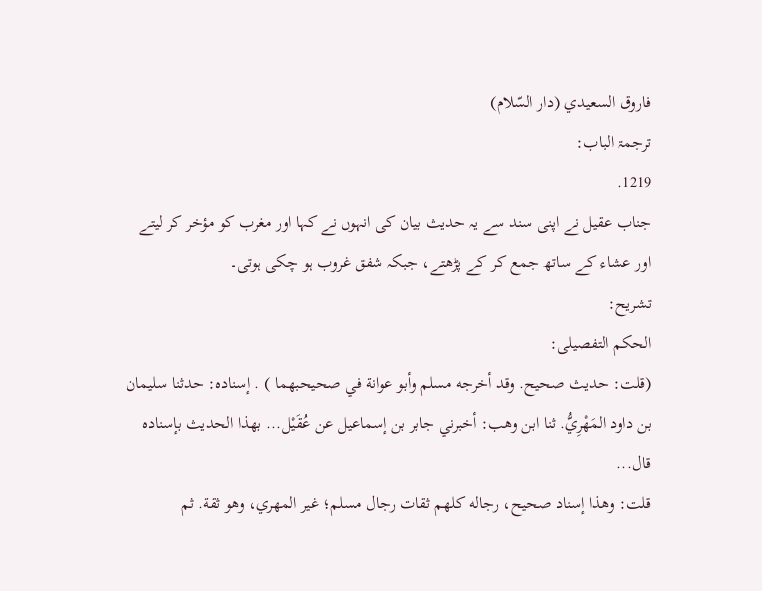فاروق السعيدي (دار السّلام)
ترجمۃ الباب:
1219.
جناب عقیل نے اپنی سند سے یہ حدیث بیان کی انہوں نے کہا اور مغرب کو مؤخر کر لیتے اور عشاء کے ساتھ جمع کر کے پڑھتے، جبکہ شفق غروب ہو چکی ہوتی۔
تشریح:
الحکم التفصیلی:
(قلت: حديث صحيح. وقد أخرجه مسلم وأبو عوانة في صحيحبهما ) . إسناده: حدثنا سليمان بن داود المَهْرِيُّ. ثنا ابن وهب: أخبرني جابر بن إسماعيل عن عُقَيْل... بهذا الحديث بإسناده قال...
قلت: وهذا إسناد صحيح، رجاله كلهم ثقات رجال مسلم؛ غير المهري، وهو ثقة. ثم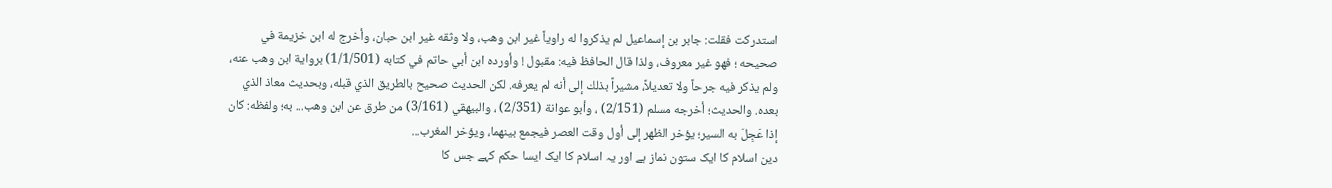استدركت فقلت: جابر بن إسماعيل لم يذكروا له راوياً غير ابن وهب، ولا وثقه غير ابن حبان، وأخرج له ابن خزيمة في صحيحه ؛ فهو غير معروف، ولذا قال الحافظ فيه: مقبول ! وأورده ابن أبي حاتم في كتابه (1/1/501) برواية ابن وهب عنه، ولم يذكر فيه جرحاً ولا تعديلاً، مشيراً بذلك إلى أنه لم يعرفه. لكن الحديث صحيح بالطريق الذي قبله، وبحديث معاذ الذي بعده. والحديث؛ أخرجه مسلم (2/151) ، وأبو عوانة (2/351) ، والبيهقي (3/161) من طرق عن ابن وهب... به؛ ولفظه: كان إذا عَجِلَ به السير؛ يؤخر الظهر إلى أول وقت العصر فيجمع بينهما، ويؤخر المغرب...
دین اسلام کا ایک ستون نماز ہے اور یہ اسلام کا ایک ایسا حکم کہے جس کا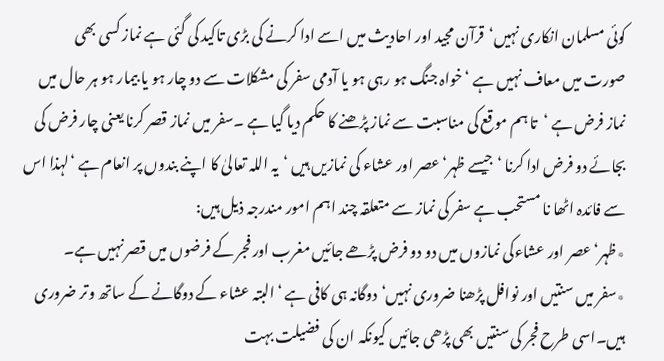کوئی مسلمان انکاری نہیں‘قرآن مجید اور احادیث میں اسے ادا کرنے کی بڑی تاکید کی گئی ہے نماز کسی بھی صورت میں معاف نہیں ہے ‘خواہ جنگ ہو رہی ہو یا آدمی سفر کی مشکلات سے دو چار ہو یا بیمار ہو ہر حال میں نماز فرض ہے ‘تا ہم موقع کی مناسبت سے نماز پڑھنے کا حکم دیا گیا ہے ۔سفر میں نماز قصر کرنا یعنی چار فرض کی بجائے دو فرض ادا کرنا ‘جیسے ظہر‘ عصر اور عشاء کی نمازیں ہیں ‘یہ اللہ تعالیٰ کا اپنے بندوں پر انعام ہے ‘لہذا اس سے فائدہ اٹھا نا مستحب ہے سفر کی نماز سے متعلقہ چند اہم امور مندرجہ ذیل ہیں:
٭ظہر‘ عصر اور عشاءکی نمازوں میں دو دو فرض پڑھے جائیں مغرب اور فجر کے فرضوں میں قصر نہیں ہے۔
٭سفر میں سنتیں اور نوافل پڑھنا ضروری نہیں‘دوگانہ ہی کافی ہے ‘البتہ عشاء کے دوگانے کے ساتھ وتر ضروری ہیں۔اسی طرح فجر کی سنتیں بھی پڑھی جائیں کیونکہ ان کی فضیلت بہت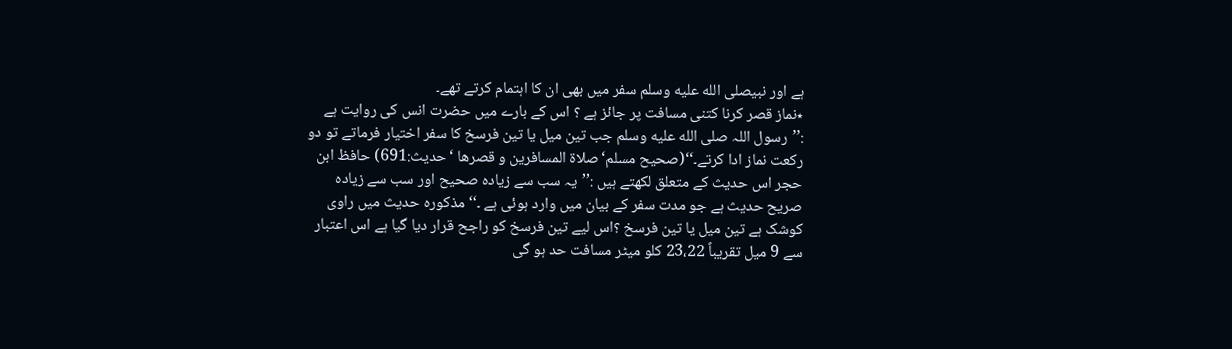ہے اور نبیصلى الله عليه وسلم سفر میں بھی ان کا اہتمام کرتے تھے۔
٭نماز قصر کرنا کتنی مسافت پر جائز ہے ؟ اس کے بارے میں حضرت انس کی روایت ہے :’’رسول اللہ صلى الله عليه وسلم جب تین میل یا تین فرسخ کا سفر اختیار فرماتے تو دو رکعت نماز ادا کرتے۔‘‘(صحیح مسلم‘صلاۃ المسافرین و قصرھا ‘حدیث:691) حافظ ابن حجر اس حدیث کے متعلق لکھتے ہیں :’’یہ سب سے زیادہ صحیح اور سب سے زیادہ صریح حدیث ہے جو مدت سفر کے بیان میں وارد ہوئی ہے ۔‘‘ مذکورہ حدیث میں راوی کوشک ہے تین میل یا تین فرسخ ؟اس لیے تین فرسخ کو راجح قرار دیا گیا ہے اس اعتبار سے 9 میل تقریباً 23،22 کلو میٹر مسافت حد ہو گی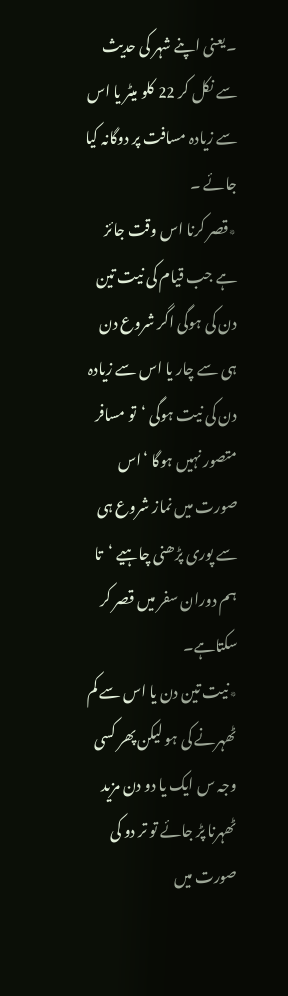۔یعنی اپنے شہر کی حدیث سے نکل کر 22 کلو میٹر یا اس سے زیادہ مسافت پر دوگانہ کیا جائے ۔
٭قصر کرنا اس وقت جائز ہے جب قیام کی نیت تین دن کی ہوگی اگر شروع دن ہی سے چار یا اس سے زیادہ دن کی نیت ہوگی ‘تو مسافر متصور نہیں ہوگا ‘اس صورت میں نماز شروع ہی سے پوری پڑھنی چاہیے ‘تا ہم دوران سفر میں قصر کر سکتاہے۔
٭نیت تین دن یا اس سے کم ٹھہرنے کی ہو لیکن پھر کسی وجہ س ایک یا دو دن مزید ٹھہرنا پڑ جائے تو تر دو کی صورت میں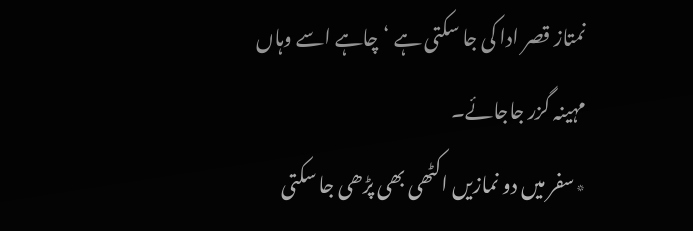نمتاز قصر ادا کی جا سکتی ہے ‘چاہے اسے وہاں مہینہ گزر جاجائے۔
٭سفر میں دو نمازیں اکٹھی بھی پڑھی جا سکتی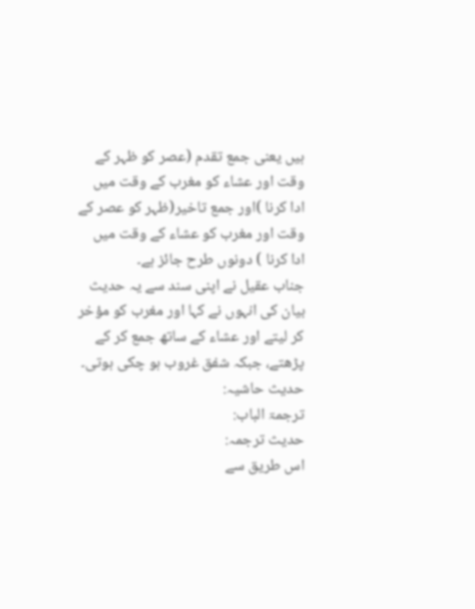ہیں یعنی جمع تقدم (عصر کو ظہر کے وقت اور عشاء کو مغرب کے وقت میں ادا کرنا )اور جمع تاخیر(ظہر کو عصر کے وقت اور مغرب کو عشاء کے وقت میں ادا کرنا ) دونوں طرح جائز ہے۔
جناب عقیل نے اپنی سند سے یہ حدیث بیان کی انہوں نے کہا اور مغرب کو مؤخر کر لیتے اور عشاء کے ساتھ جمع کر کے پڑھتے، جبکہ شفق غروب ہو چکی ہوتی۔
حدیث حاشیہ:
ترجمۃ الباب:
حدیث ترجمہ:
اس طریق سے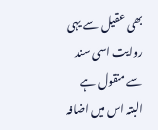بھی عقیل سے یہی روایت اسی سند سے منقول ہے البتہ اس میں اضافہ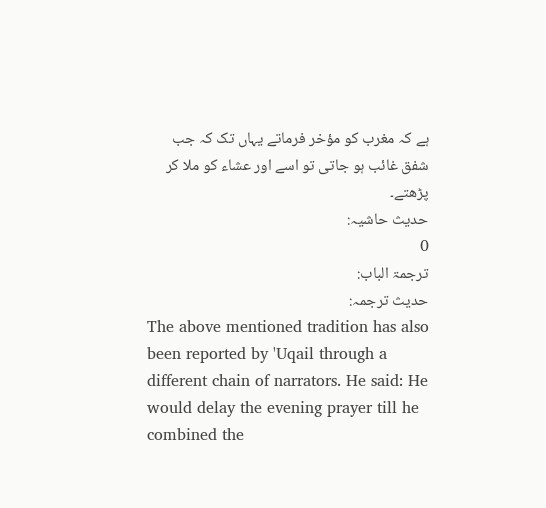ہے کہ مغرب کو مؤخر فرماتے یہاں تک کہ جب شفق غائب ہو جاتی تو اسے اور عشاء کو ملا کر پڑھتے۔
حدیث حاشیہ:
0
ترجمۃ الباب:
حدیث ترجمہ:
The above mentioned tradition has also been reported by 'Uqail through a different chain of narrators. He said: He would delay the evening prayer till he combined the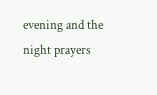evening and the night prayers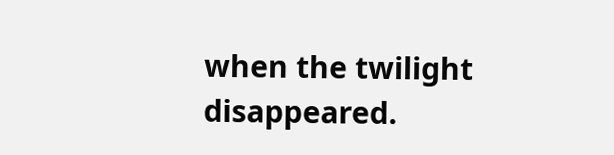when the twilight disappeared.